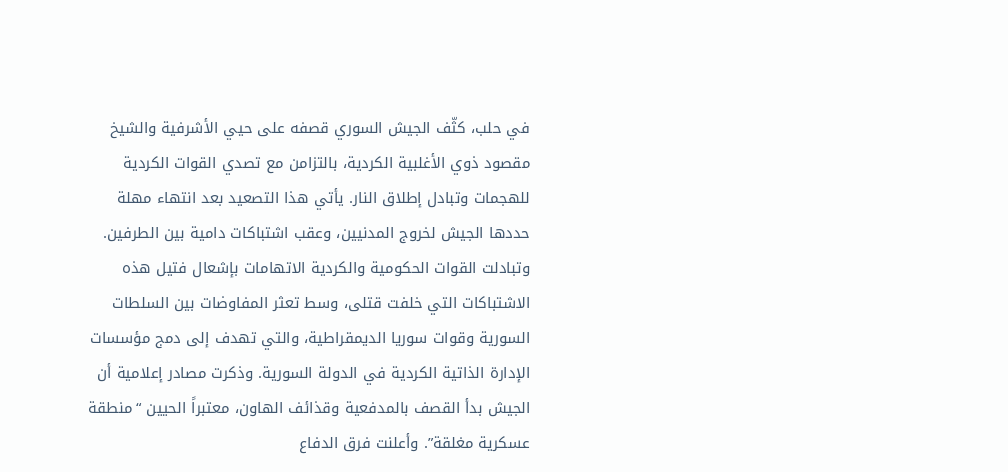في حلب، كثّف الجيش السوري قصفه على حيي الأشرفية والشيخ مقصود ذوي الأغلبية الكردية، بالتزامن مع تصدي القوات الكردية للهجمات وتبادل إطلاق النار. يأتي هذا التصعيد بعد انتهاء مهلة حددها الجيش لخروج المدنيين، وعقب اشتباكات دامية بين الطرفين. وتبادلت القوات الحكومية والكردية الاتهامات بإشعال فتيل هذه الاشتباكات التي خلفت قتلى، وسط تعثر المفاوضات بين السلطات السورية وقوات سوريا الديمقراطية، والتي تهدف إلى دمج مؤسسات الإدارة الذاتية الكردية في الدولة السورية. وذكرت مصادر إعلامية أن الجيش بدأ القصف بالمدفعية وقذائف الهاون، معتبراً الحيين “منطقة عسكرية مغلقة”. وأعلنت فرق الدفاع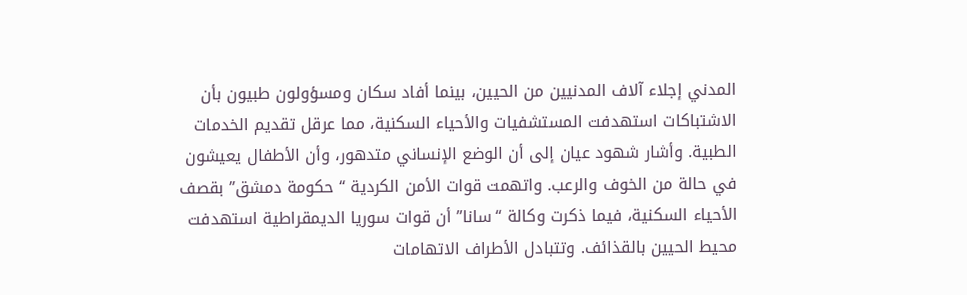المدني إجلاء آلاف المدنيين من الحيين، بينما أفاد سكان ومسؤولون طبيون بأن الاشتباكات استهدفت المستشفيات والأحياء السكنية، مما عرقل تقديم الخدمات الطبية. وأشار شهود عيان إلى أن الوضع الإنساني متدهور، وأن الأطفال يعيشون في حالة من الخوف والرعب. واتهمت قوات الأمن الكردية “حكومة دمشق” بقصف الأحياء السكنية، فيما ذكرت وكالة “سانا” أن قوات سوريا الديمقراطية استهدفت محيط الحيين بالقذائف. وتتبادل الأطراف الاتهامات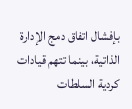بإفشال اتفاق دمج الإدارة الذاتية، بينما تتهم قيادات كردية السلطات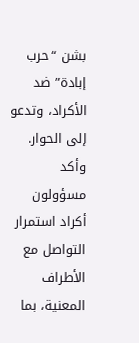بشن “حرب إبادة” ضد الأكراد، وتدعو إلى الحوار. وأكد مسؤولون أكراد استمرار التواصل مع الأطراف المعنية، بما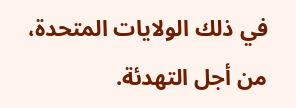في ذلك الولايات المتحدة، من أجل التهدئة.